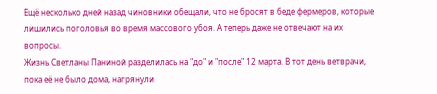Ещё несколько дней назад чиновники обещали, что не бросят в беде фермеров, которые лишились поголовья во время массового убоя. А теперь даже не отвечают на их вопросы.
Жизнь Светланы Паниной разделилась на "до" и "после" 12 марта. В тот день ветврачи, пока её не было дома, нагрянули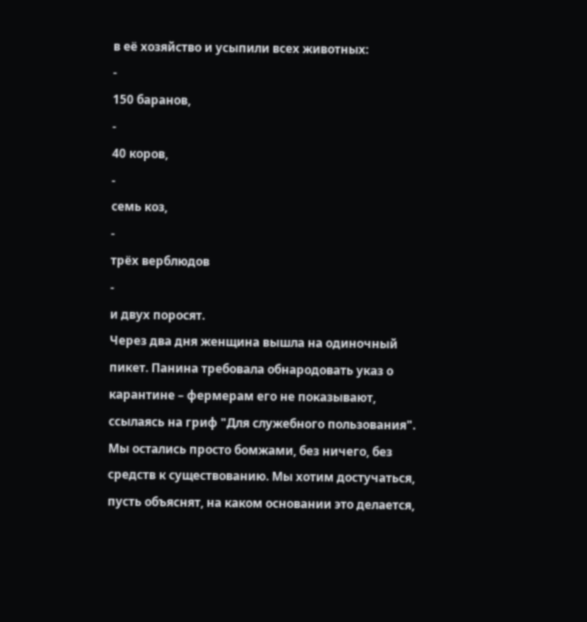в её хозяйство и усыпили всех животных:
-
150 баранов,
-
40 коров,
-
семь коз,
-
трёх верблюдов
-
и двух поросят.
Через два дня женщина вышла на одиночный пикет. Панина требовала обнародовать указ о карантине – фермерам его не показывают, ссылаясь на гриф "Для служебного пользования".
Мы остались просто бомжами, без ничего, без средств к существованию. Мы хотим достучаться, пусть объяснят, на каком основании это делается,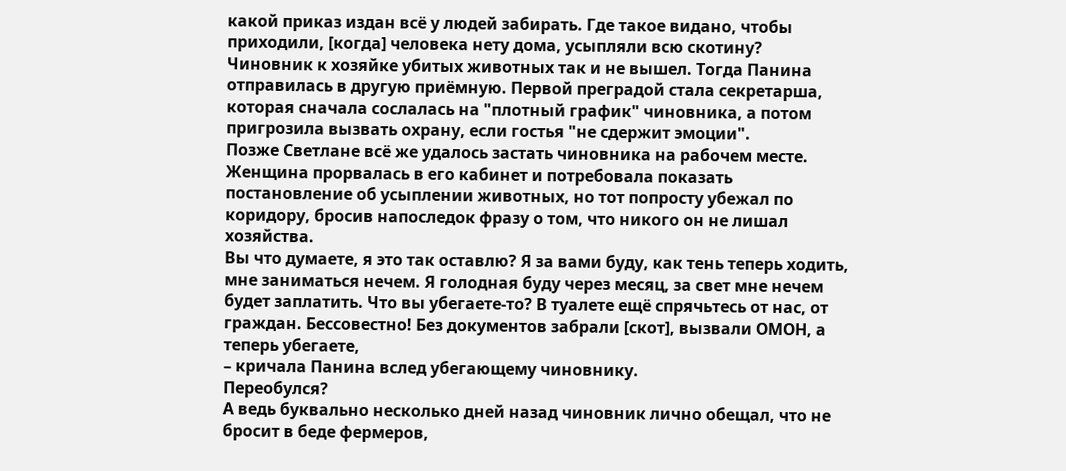какой приказ издан всё у людей забирать. Где такое видано, чтобы приходили, [когда] человека нету дома, усыпляли всю скотину?
Чиновник к хозяйке убитых животных так и не вышел. Тогда Панина отправилась в другую приёмную. Первой преградой стала секретарша, которая сначала сослалась на "плотный график" чиновника, а потом пригрозила вызвать охрану, если гостья "не сдержит эмоции".
Позже Светлане всё же удалось застать чиновника на рабочем месте. Женщина прорвалась в его кабинет и потребовала показать постановление об усыплении животных, но тот попросту убежал по коридору, бросив напоследок фразу о том, что никого он не лишал хозяйства.
Вы что думаете, я это так оставлю? Я за вами буду, как тень теперь ходить, мне заниматься нечем. Я голодная буду через месяц, за свет мне нечем будет заплатить. Что вы убегаете-то? В туалете ещё спрячьтесь от нас, от граждан. Бессовестно! Без документов забрали [скот], вызвали ОМОН, а теперь убегаете,
– кричала Панина вслед убегающему чиновнику.
Переобулся?
А ведь буквально несколько дней назад чиновник лично обещал, что не бросит в беде фермеров,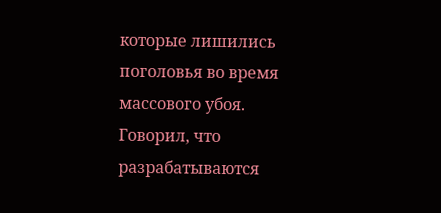которые лишились поголовья во время массового убоя. Говорил, что разрабатываются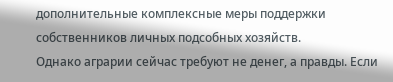дополнительные комплексные меры поддержки собственников личных подсобных хозяйств.
Однако аграрии сейчас требуют не денег, а правды. Если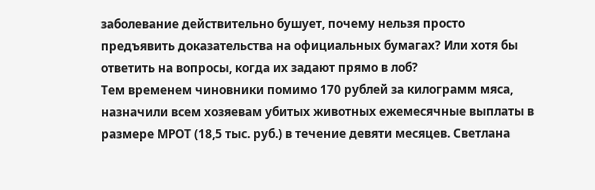заболевание действительно бушует, почему нельзя просто предъявить доказательства на официальных бумагах? Или хотя бы ответить на вопросы, когда их задают прямо в лоб?
Тем временем чиновники помимо 170 рублей за килограмм мяса, назначили всем хозяевам убитых животных ежемесячные выплаты в размере МРОТ (18,5 тыс. руб.) в течение девяти месяцев. Светлана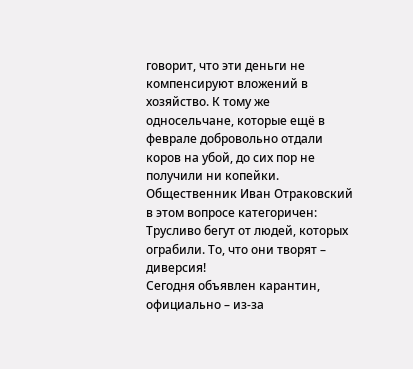говорит, что эти деньги не компенсируют вложений в хозяйство. К тому же односельчане, которые ещё в феврале добровольно отдали коров на убой, до сих пор не получили ни копейки.
Общественник Иван Отраковский в этом вопросе категоричен:
Трусливо бегут от людей, которых ограбили. То, что они творят – диверсия!
Сегодня объявлен карантин, официально – из-за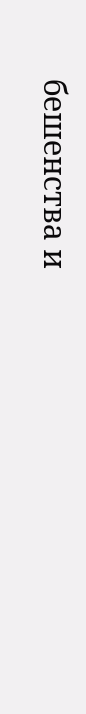бешенства и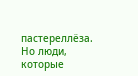пастереллёза. Но люди, которые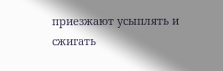приезжают усыплять и сжигать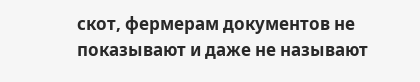скот, фермерам документов не показывают и даже не называют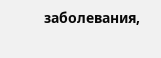заболевания,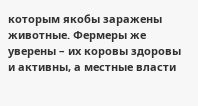которым якобы заражены животные. Фермеры же уверены – их коровы здоровы и активны, а местные власти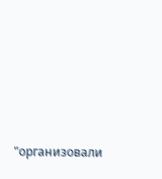"организовали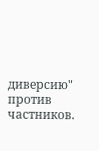диверсию" против частников.